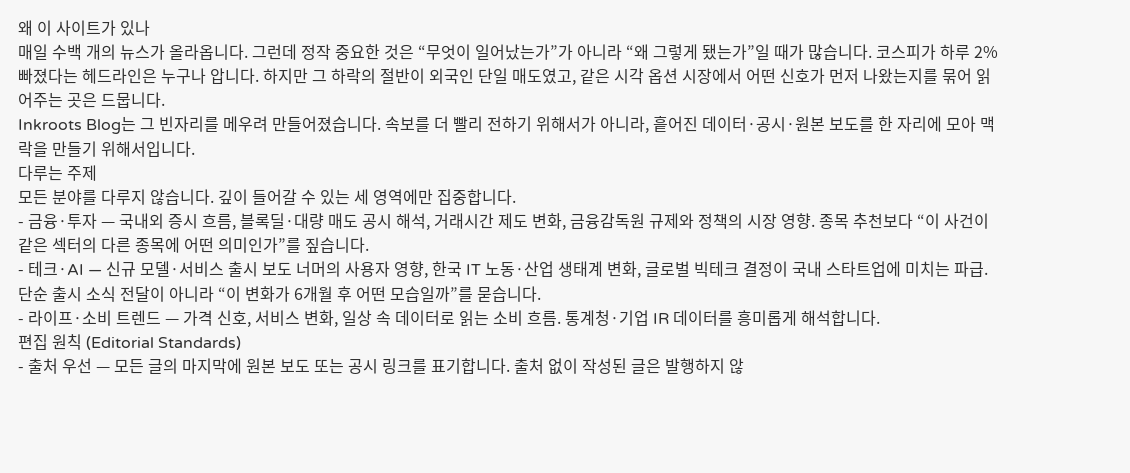왜 이 사이트가 있나
매일 수백 개의 뉴스가 올라옵니다. 그런데 정작 중요한 것은 “무엇이 일어났는가”가 아니라 “왜 그렇게 됐는가”일 때가 많습니다. 코스피가 하루 2% 빠졌다는 헤드라인은 누구나 압니다. 하지만 그 하락의 절반이 외국인 단일 매도였고, 같은 시각 옵션 시장에서 어떤 신호가 먼저 나왔는지를 묶어 읽어주는 곳은 드뭅니다.
Inkroots Blog는 그 빈자리를 메우려 만들어졌습니다. 속보를 더 빨리 전하기 위해서가 아니라, 흩어진 데이터·공시·원본 보도를 한 자리에 모아 맥락을 만들기 위해서입니다.
다루는 주제
모든 분야를 다루지 않습니다. 깊이 들어갈 수 있는 세 영역에만 집중합니다.
- 금융·투자 — 국내외 증시 흐름, 블록딜·대량 매도 공시 해석, 거래시간 제도 변화, 금융감독원 규제와 정책의 시장 영향. 종목 추천보다 “이 사건이 같은 섹터의 다른 종목에 어떤 의미인가”를 짚습니다.
- 테크·AI — 신규 모델·서비스 출시 보도 너머의 사용자 영향, 한국 IT 노동·산업 생태계 변화, 글로벌 빅테크 결정이 국내 스타트업에 미치는 파급. 단순 출시 소식 전달이 아니라 “이 변화가 6개월 후 어떤 모습일까”를 묻습니다.
- 라이프·소비 트렌드 — 가격 신호, 서비스 변화, 일상 속 데이터로 읽는 소비 흐름. 통계청·기업 IR 데이터를 흥미롭게 해석합니다.
편집 원칙 (Editorial Standards)
- 출처 우선 — 모든 글의 마지막에 원본 보도 또는 공시 링크를 표기합니다. 출처 없이 작성된 글은 발행하지 않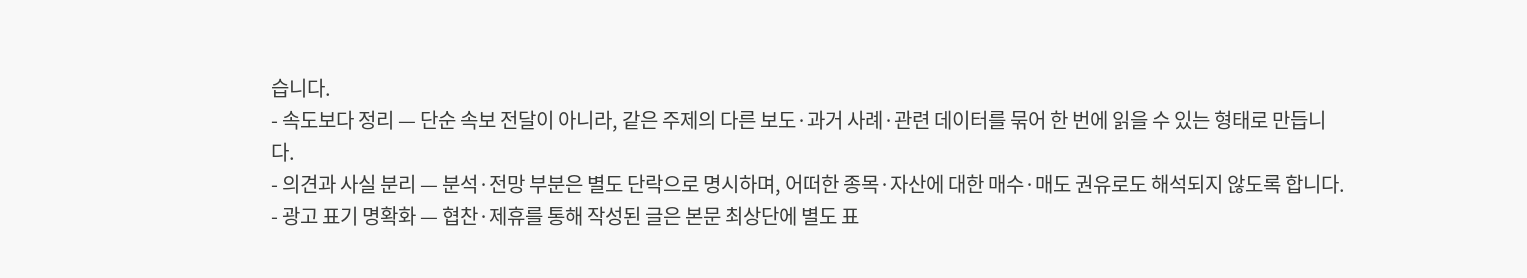습니다.
- 속도보다 정리 — 단순 속보 전달이 아니라, 같은 주제의 다른 보도·과거 사례·관련 데이터를 묶어 한 번에 읽을 수 있는 형태로 만듭니다.
- 의견과 사실 분리 — 분석·전망 부분은 별도 단락으로 명시하며, 어떠한 종목·자산에 대한 매수·매도 권유로도 해석되지 않도록 합니다.
- 광고 표기 명확화 — 협찬·제휴를 통해 작성된 글은 본문 최상단에 별도 표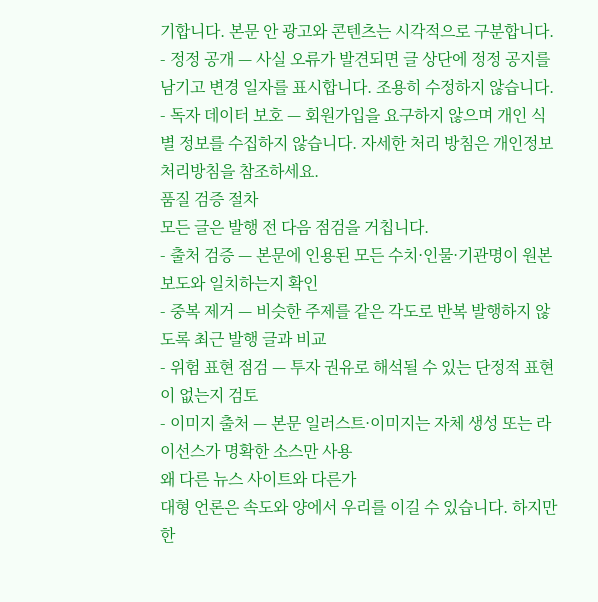기합니다. 본문 안 광고와 콘텐츠는 시각적으로 구분합니다.
- 정정 공개 — 사실 오류가 발견되면 글 상단에 정정 공지를 남기고 변경 일자를 표시합니다. 조용히 수정하지 않습니다.
- 독자 데이터 보호 — 회원가입을 요구하지 않으며 개인 식별 정보를 수집하지 않습니다. 자세한 처리 방침은 개인정보처리방침을 참조하세요.
품질 검증 절차
모든 글은 발행 전 다음 점검을 거칩니다.
- 출처 검증 — 본문에 인용된 모든 수치·인물·기관명이 원본 보도와 일치하는지 확인
- 중복 제거 — 비슷한 주제를 같은 각도로 반복 발행하지 않도록 최근 발행 글과 비교
- 위험 표현 점검 — 투자 권유로 해석될 수 있는 단정적 표현이 없는지 검토
- 이미지 출처 — 본문 일러스트·이미지는 자체 생성 또는 라이선스가 명확한 소스만 사용
왜 다른 뉴스 사이트와 다른가
대형 언론은 속도와 양에서 우리를 이길 수 있습니다. 하지만 한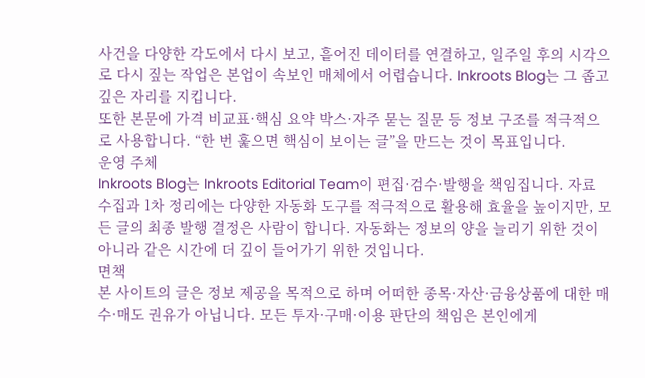사건을 다양한 각도에서 다시 보고, 흩어진 데이터를 연결하고, 일주일 후의 시각으로 다시 짚는 작업은 본업이 속보인 매체에서 어렵습니다. Inkroots Blog는 그 좁고 깊은 자리를 지킵니다.
또한 본문에 가격 비교표·핵심 요약 박스·자주 묻는 질문 등 정보 구조를 적극적으로 사용합니다. “한 번 훑으면 핵심이 보이는 글”을 만드는 것이 목표입니다.
운영 주체
Inkroots Blog는 Inkroots Editorial Team이 편집·검수·발행을 책임집니다. 자료 수집과 1차 정리에는 다양한 자동화 도구를 적극적으로 활용해 효율을 높이지만, 모든 글의 최종 발행 결정은 사람이 합니다. 자동화는 정보의 양을 늘리기 위한 것이 아니라 같은 시간에 더 깊이 들어가기 위한 것입니다.
면책
본 사이트의 글은 정보 제공을 목적으로 하며 어떠한 종목·자산·금융상품에 대한 매수·매도 권유가 아닙니다. 모든 투자·구매·이용 판단의 책임은 본인에게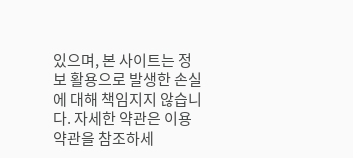있으며, 본 사이트는 정보 활용으로 발생한 손실에 대해 책임지지 않습니다. 자세한 약관은 이용약관을 참조하세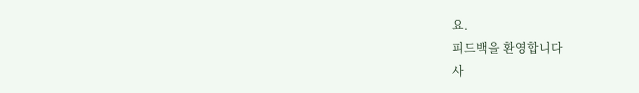요.
피드백을 환영합니다
사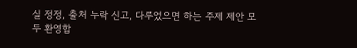실 정정, 출처 누락 신고, 다루었으면 하는 주제 제안 모두 환영합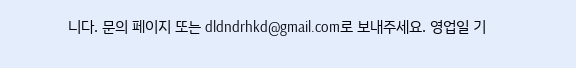니다. 문의 페이지 또는 dldndrhkd@gmail.com로 보내주세요. 영업일 기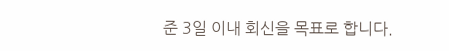준 3일 이내 회신을 목표로 합니다.